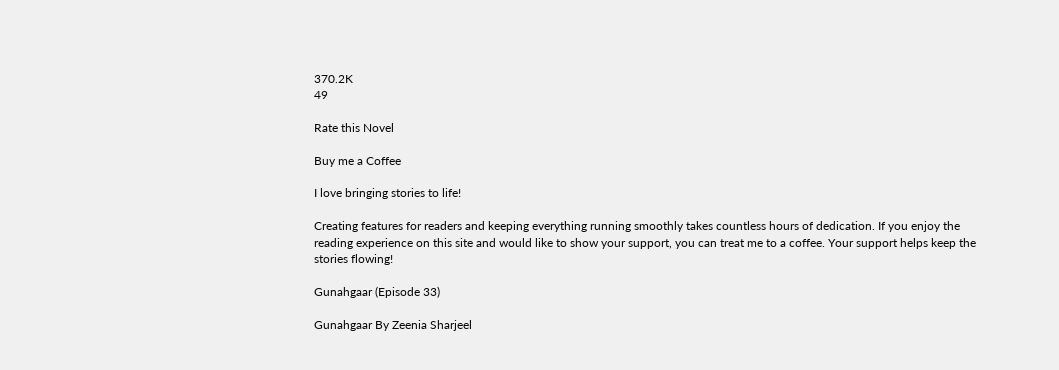370.2K
49

Rate this Novel

Buy me a Coffee

I love bringing stories to life!

Creating features for readers and keeping everything running smoothly takes countless hours of dedication. If you enjoy the reading experience on this site and would like to show your support, you can treat me to a coffee. Your support helps keep the stories flowing!

Gunahgaar (Episode 33)

Gunahgaar By Zeenia Sharjeel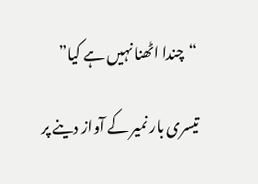“چندا اٹھنا نہیں ہے کیا”

تیسری بار نمیر کے آواز دینے پر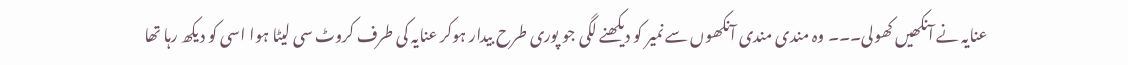عنایہ نے آنکھیں کھولی۔۔۔ وہ مندی مندی آنکھوں سے نمیر کو دیکھنے لگی جو پوری طرح بیدار ہوکر عنایہ کی طرف کروٹ سی لیٹا ہوا اسی کو دیکھ رہا تھا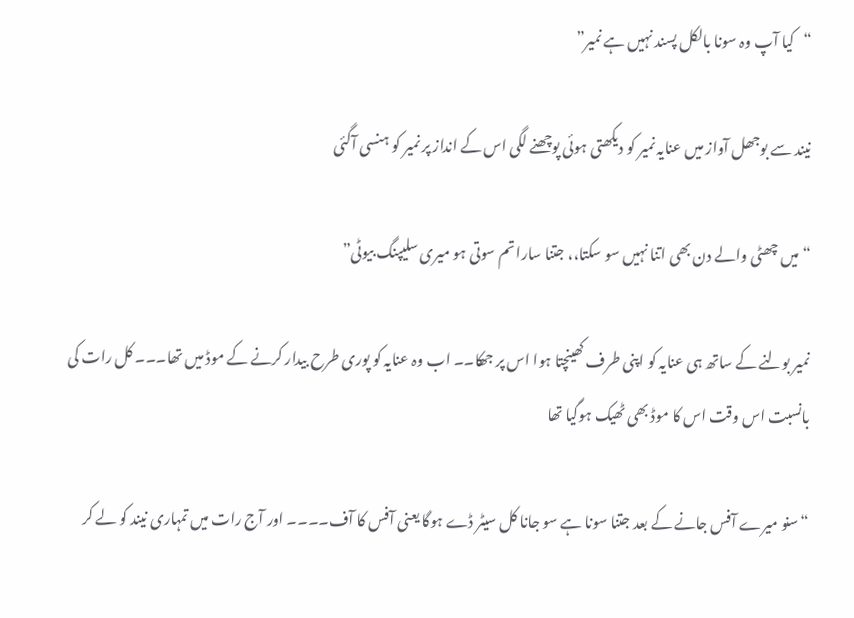“کیا آپ وہ سونا بالکل پسند نہیں ہے نمیر”

نیند سے بوجھل آواز میں عنایہ نمیر کو دیکھتی ہوئی پوچھنے لگی اس کے انداز پر نمیر کو ہنسی آگئی

“میں چھٹی والے دن بھی اتنا نہیں سو سکتا،، جتنا سارا تم سوتی ہو میری سلیپنگ بیوٹی”

نمیر بولنے کے ساتھ ہی عنایہ کو اپنی طرف کھینچتا ہوا اس پر جھکا۔۔ اب وہ عنایہ کو پوری طرح بیدار کرنے کے موڈ میں تھا۔۔۔ کل رات کی بانسبت اس وقت اس کا موڈ بھی ٹھیک ہوگیا تھا

“سنو میرے آفس جانے کے بعد جتنا سونا ہے سو جانا کل سیٹر ڈے ہوگا یعنی آفس کا آف۔۔۔۔ اور آج رات میں تمہاری نیند کو لے کر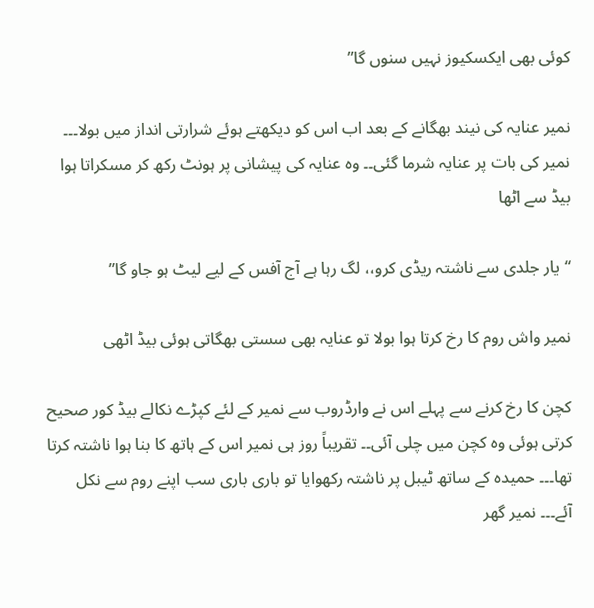کوئی بھی ایکسکیوز نہیں سنوں گا”

نمیر عنایہ کی نیند بھگانے کے بعد اب اس کو دیکھتے ہوئے شرارتی انداز میں بولا۔۔۔ نمیر کی بات پر عنایہ شرما گئی۔۔ وہ عنایہ کی پیشانی پر ہونٹ رکھ کر مسکراتا ہوا بیڈ سے اٹھا

“یار جلدی سے ناشتہ ریڈی کرو،، لگ رہا ہے آج آفس کے لیے لیٹ ہو جاو گا”

نمیر واش روم کا رخ کرتا ہوا بولا تو عنایہ بھی سستی بھگاتی ہوئی بیڈ اٹھی

کچن کا رخ کرنے سے پہلے اس نے وارڈروب سے نمیر کے لئے کپڑے نکالے بیڈ کور صحیح کرتی ہوئی وہ کچن میں چلی آئی۔۔ تقریباً روز ہی نمیر اس کے ہاتھ کا بنا ہوا ناشتہ کرتا تھا۔۔۔ حمیدہ کے ساتھ ٹیبل پر ناشتہ رکھوایا تو باری باری سب اپنے روم سے نکل آئے۔۔۔ نمیر گھر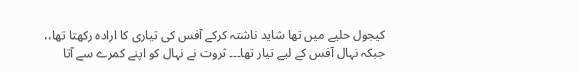کیجول حلیے میں تھا شاید ناشتہ کرکے آفس کی تیاری کا ارادہ رکھتا تھا،، جبکہ نہال آفس کے لیے تیار تھا۔۔۔ ثروت نے نہال کو اپنے کمرے سے آتا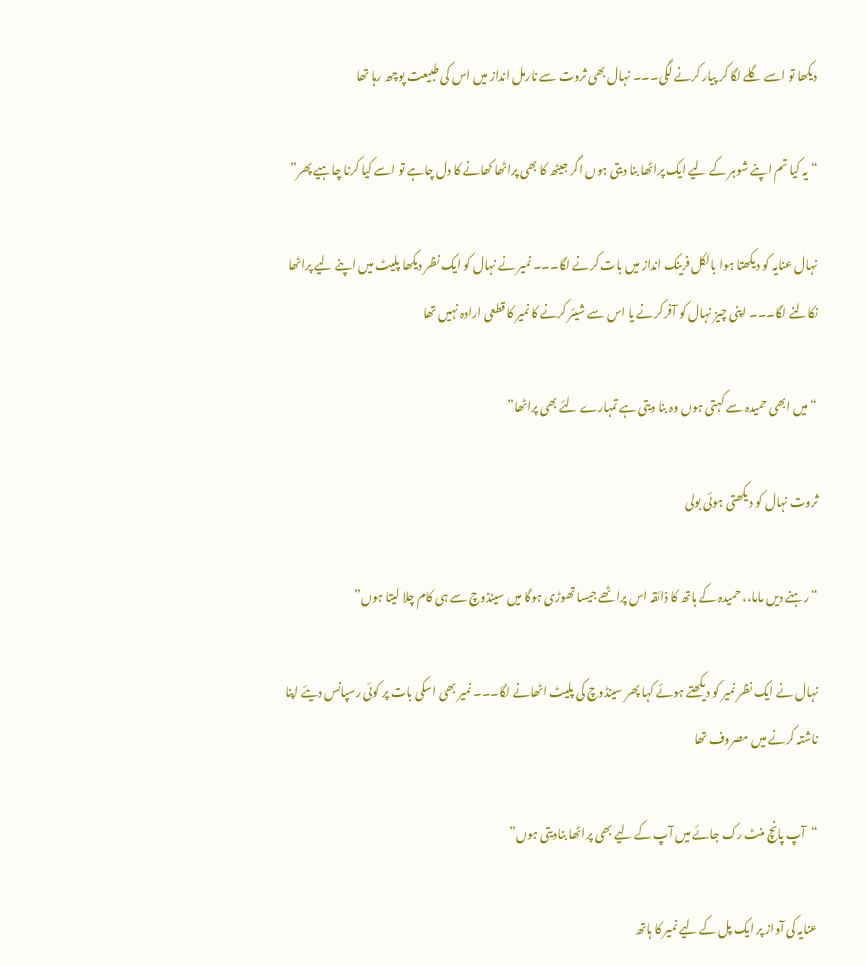دیکھا تو اسے گلے لگا کر پیار کرنے لگی۔۔۔ نہال بھی ثروت سے نارمل انداز میں اس کی طبیعت پوچھ رہا تھا

“یہ کیا تم اپنے شوہر کے لیے ایک پراٹھا بنا دیتی ہوں اگر جیٹھ کا بھی پراٹھا کھانے کا دل چاہے تو اسے کیا کرنا چاہیے پھر”

نہال عنایہ کو دیکھتا ہوا بالکل فرینک انداز میں بات کرنے لگا۔۔۔ نمیر نے نہال کو ایک نظر دیکھا پلیٹ میں اپنے لیے پراٹھا نکالنے لگا۔۔۔ اپنی چیز نہال کو آفر کرنے یا اس سے شیئر کرنے کا نمیر کا قطعی ارادہ نہیں تھا

“میں ابھی حمیدہ سے کہتی ہوں وہ بنا دیتی ہے تمہارے لئے بھی پراٹھا”

ثروت نہال کو دیکھتی ہوئی بولی

“رہنے دیں ماما،، حمیدہ کے ہاتھ کا ذائقہ اس پراٹھے جیسا تھوڑی ہوگا میں سینڈوچ سے ہی کام چلا لیتا ہوں”

نہال نے ایک نظر نمیر کو دیکھتے ہوئے کہا پھر سینڈوچ کی پلیٹ اٹھانے لگا۔۔۔ نمیر بھی اسکی بات پر کوئی رسپانس دیئے اپنا ناشتہ کرنے میں مصروف تھا

“آپ پانچ منٹ رک جائے میں آپ کے لیے بھی پراٹھا بنادیتی ہوں”

عنایہ کی آواز پر ایک پل کے لیے نمیر کا ہاتھ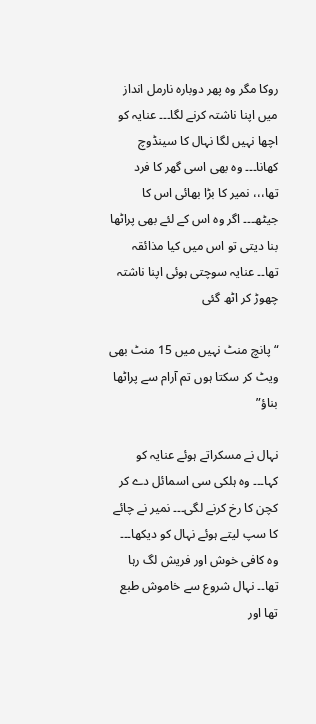روکا مگر وہ پھر دوبارہ نارمل انداز میں اپنا ناشتہ کرنے لگا۔۔۔ عنایہ کو اچھا نہیں لگا نہال کا سینڈوچ کھانا۔۔۔ وہ بھی اسی گھر کا فرد تھا،،، نمیر کا بڑا بھائی اس کا جیٹھ۔۔۔ اگر وہ اس کے لئے بھی پراٹھا بنا دیتی تو اس میں کیا مذائقہ تھا۔۔ عنایہ سوچتی ہوئی اپنا ناشتہ چھوڑ کر اٹھ گئی

“پانچ منٹ نہیں میں 15 منٹ بھی ویٹ کر سکتا ہوں تم آرام سے پراٹھا بناؤ”

نہال نے مسکراتے ہوئے عنایہ کو کہا۔۔۔ وہ ہلکی سی اسمائل دے کر کچن کا رخ کرنے لگی۔۔۔ نمیر نے چائے کا سپ لیتے ہوئے نہال کو دیکھا۔۔۔ وہ کافی خوش اور فریش لگ رہا تھا۔۔ نہال شروع سے خاموش طبع تھا اور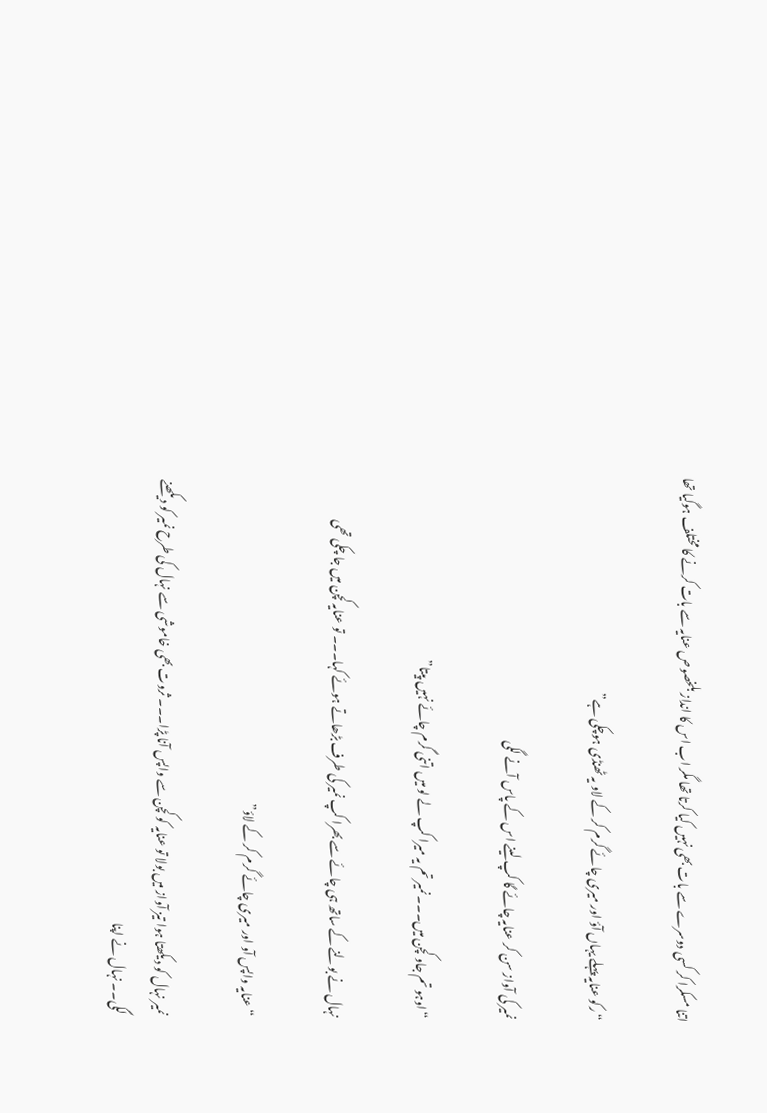اتنا مسکرا کر کسی دوسرے سے بات بھی نہیں کیا کرتا تھا مگر اب اس کا انداز بلخصوص عنایہ سے بات کرنے کا مختلف ہوگیا تھا

“رکو عنایہ پہلے یہاں آؤ اور میری چائے گرم کر کے لاو یہ ٹھنڈی ہوچکی ہے”

نمیر کی آواز سن کر عنایہ چائے گا کپ لینے اس کے پاس آنے لگی

“اوہو تم جاو کچن میں۔۔۔ نمیر تم یہ میرا کپ لے لو میں اتنی گرم چائے نہیں پیتا”

نہال نے بولنے کے ساتھ ہی چائے سے بھرا کپ نمیر کی طرف بڑھاتے ہوئے کہا۔۔۔ تو عنایہ کچن میں جا چکی تھی

“عنایہ واپس آو اور میری چائے گرم کر کے لاؤ”

نمیر نہال کو دیکھتا ہوا تیز آواز میں بولا تو عنایہ کو کچن سے واپس آنا پڑا۔۔۔ ثروت بھی خاموشی سے نہال کی طرح نمیر کو دیکھنے لگی۔۔ نہال نے اپنا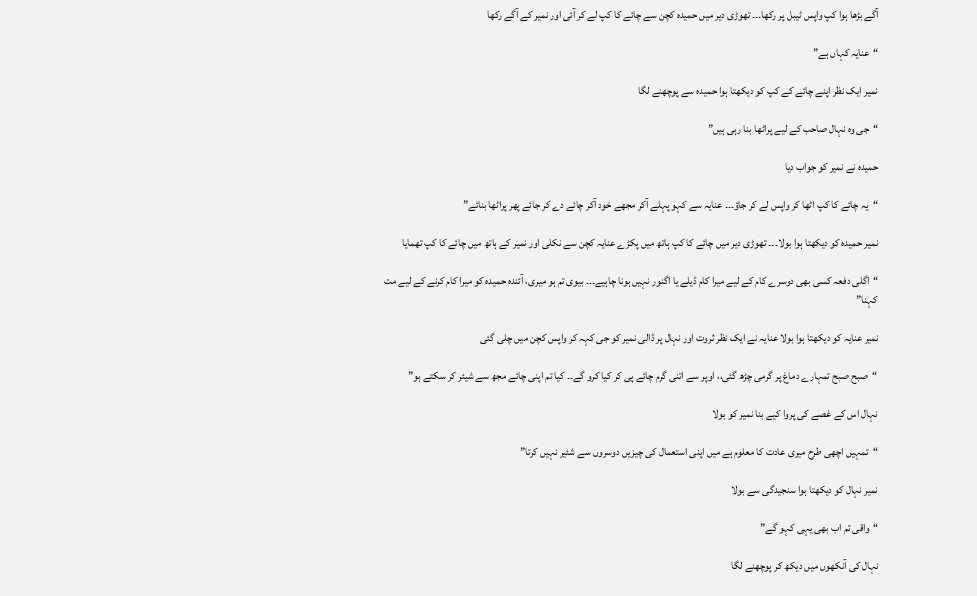آگے بڑھا ہوا کپ واپس ٹیبل پر رکھا۔۔۔ تھوڑی دیر میں حمیدہ کچن سے چائے کا کپ لے کر آئی اور نمیر کے آگے رکھا

“عنایہ کہاں ہے”

نمیر ایک نظر اپنے چائے کے کپ کو دیکھتا ہوا حمیدہ سے پوچھنے لگا

“جی وہ نہال صاحب کے لیے پراٹھا بنا رہی ہیں”

حمیدہ نے نمیر کو جواب دیا

“یہ چائے کا کپ اٹھا کر واپس لے کر جاؤ۔۔۔ عنایہ سے کہو پہلے آکر مجھے خود آکر چائے دے کر جائے پھر پراٹھا بنائے”

نمیر حمیدہ کو دیکھتا ہوا بولا۔۔۔ تھوڑی دیر میں چائے کا کپ ہاتھ میں پکڑے عنایہ کچن سے نکلی اور نمیر کے ہاتھ میں چائے کا کپ تھمایا

“اگلی دفعہ کسی بھی دوسرے کام کے لیے میرا کام ڈیلے یا اگنور نہیں ہونا چاہیے۔۔۔ بیوی تم ہو میری، آئندہ حمیدہ کو میرا کام کرنے کے لیے مت کہنا”

نمیر عنایہ کو دیکھتا ہوا بولا عنایہ نے ایک نظر ثروت اور نہال پر ڈالی نمیر کو جی کہہ کر واپس کچن میں چلی گئی

“صبح صبح تمہارے دماغ پر گرمی چڑھ گئی،، اوپر سے اتنی گرم چائے پی کر کیا کرو گے۔۔ کیا تم اپنی چائے مجھ سے شیئر کر سکتے ہو”

نہال اس کے غصے کی پروا کیے بنا نمیر کو بولا

“تمہیں اچھی طرح میری عادت کا معلوم ہے میں اپنی استعمال کی چیزیں دوسروں سے شئیر نہیں کرتا”

نمیر نہال کو دیکھتا ہوا سنجیدگی سے بولا

“واقی تم اب بھی یہی کہو گے”

نہال کی آنکھوں میں دیکھ کر پوچھنے لگا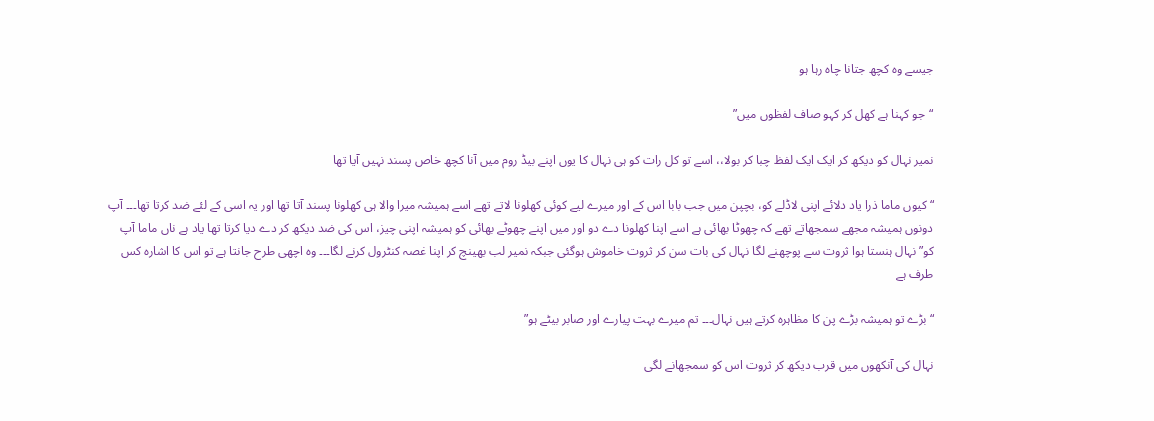جیسے وہ کچھ جتانا چاہ رہا ہو

“جو کہنا ہے کھل کر کہو صاف لفظوں میں”

نمیر نہال کو دیکھ کر ایک ایک لفظ چبا کر بولا،، اسے تو کل رات کو ہی نہال کا یوں اپنے بیڈ روم میں آنا کچھ خاص پسند نہیں آیا تھا

“کیوں ماما ذرا یاد دلائے اپنی لاڈلے کو، بچپن میں جب بابا اس کے اور میرے لیے کوئی کھلونا لاتے تھے اسے ہمیشہ میرا والا ہی کھلونا پسند آتا تھا اور یہ اسی کے لئے ضد کرتا تھا۔۔۔ آپ دونوں ہمیشہ مجھے سمجھاتے تھے کہ چھوٹا بھائی ہے اسے اپنا کھلونا دے دو اور میں اپنے چھوٹے بھائی کو ہمیشہ اپنی چیز، اس کی ضد دیکھ کر دے دیا کرتا تھا یاد ہے ناں ماما آپ کو” نہال ہنستا ہوا ثروت سے پوچھنے لگا نہال کی بات سن کر ثروت خاموش ہوگئی جبکہ نمیر لب بھینچ کر اپنا غصہ کنٹرول کرنے لگا۔۔۔ وہ اچھی طرح جانتا ہے تو اس کا اشارہ کس طرف ہے

“بڑے تو ہمیشہ بڑے پن کا مظاہرہ کرتے ہیں نہال۔۔۔ تم میرے بہت پیارے اور صابر بیٹے ہو”

نہال کی آنکھوں میں قرب دیکھ کر ثروت اس کو سمجھانے لگی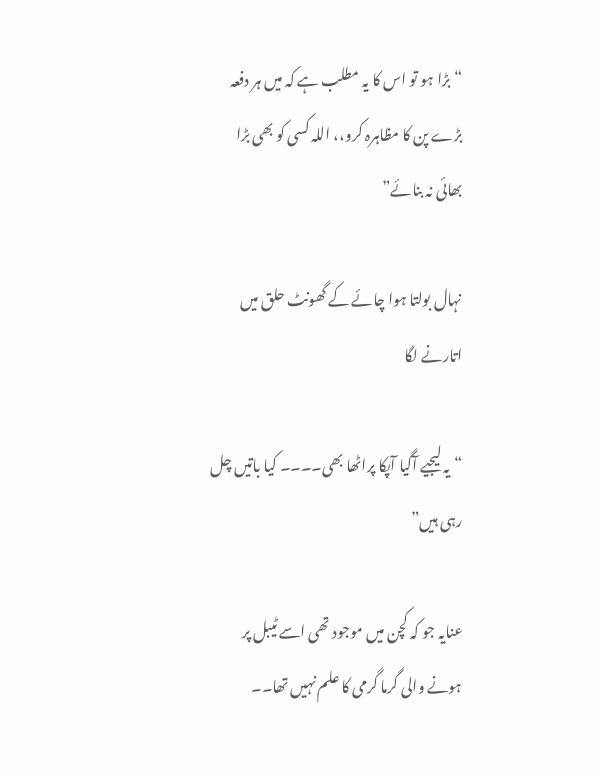“بڑا ہو تو اس کا یہ مطلب ہے کہ میں ہر دفعہ بڑے پن کا مظاہرہ کرو،، اللہ کسی کو بھی بڑا بھائی نہ بنائے”

نہال بولتا ہوا چائے کے گھونٹ حلق میں اتارنے لگا

“یہ لیجیے آگیا آپکا پراٹھا بھی۔۔۔۔ کیا باتیں چل رہی ہیں”

عنایہ جو کہ کچن میں موجود تھی اسے ٹیبل پر ہونے والی گرما گرمی کا علم نہیں تھا۔۔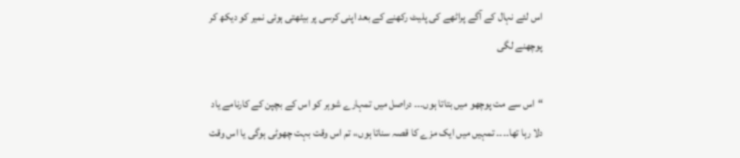اس لئے نہال کے آگے پراٹھے کی پلیٹ رکھنے کے بعد اپنی کرسی پر بیٹھتی ہوئی نمیر کو دیکھ کر پوچھنے لگی

“اس سے مت پوچھو میں بتاتا ہوں۔۔۔ دراصل میں تمہارے شوہر کو اس کے بچپن کے کارنامے یاد دلا رہا تھا۔۔۔۔ تمہیں میں ایک مزے کا قصہ سناتا ہوں،، تم اس وقت بہت چھوٹی ہوگی یا اس وقت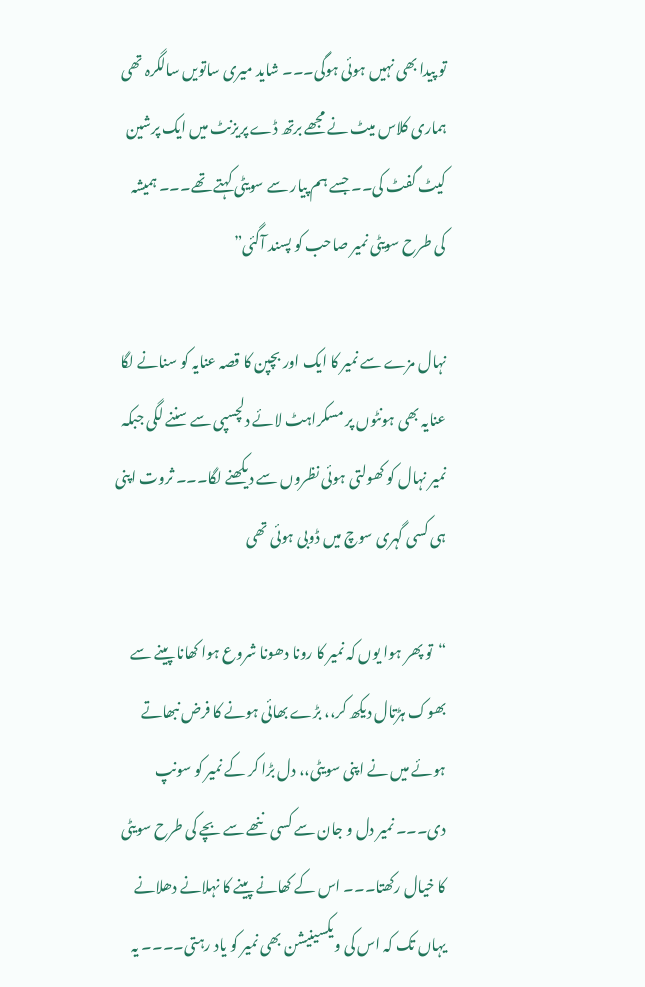تو پیدا بھی نہیں ہوئی ہوگی۔۔۔ شاید میری ساتویں سالگرہ تھی ہماری کلاس میٹ نے مجھے برتھ ڈے پریزنٹ میں ایک پرشین کیٹ گفٹ کی۔۔ جسے ہم پیار سے سویٹی کہتے تھے۔۔۔ ہمیشہ کی طرح سویٹی نمیر صاحب کو پسند آگئی”

نہال مزے سے نمیر کا ایک اور بچپن کا قصہ عنایہ کو سنانے لگا عنایہ بھی ہونٹوں پر مسکراہٹ لائے دلچسپی سے سننے لگی جبکہ نمیر نہال کو کھولتی ہوئی نظروں سے دیکھنے لگا۔۔۔ ثروت اپنی ہی کسی گہری سوچ میں ڈوبی ہوئی تھی

“تو پھر ہوا یوں کہ نمیر کا رونا دھونا شروع ہوا کھانا پینے سے بھوک ہڑتال دیکھ کر،، بڑے بھائی ہونے کا فرض نبھاتے ہوئے میں نے اپنی سویٹی،، دل بڑا کر کے نمیر کو سونپ دی۔۔۔ نمیر دل و جان سے کسی ننھے سے بچے کی طرح سویٹی کا خیال رکھتا۔۔۔ اس کے کھانے پینے کا نہلانے دھلانے یہاں تک کہ اس کی ویکسینیشن بھی نمیر کو یاد رہتی۔۔۔۔ یہ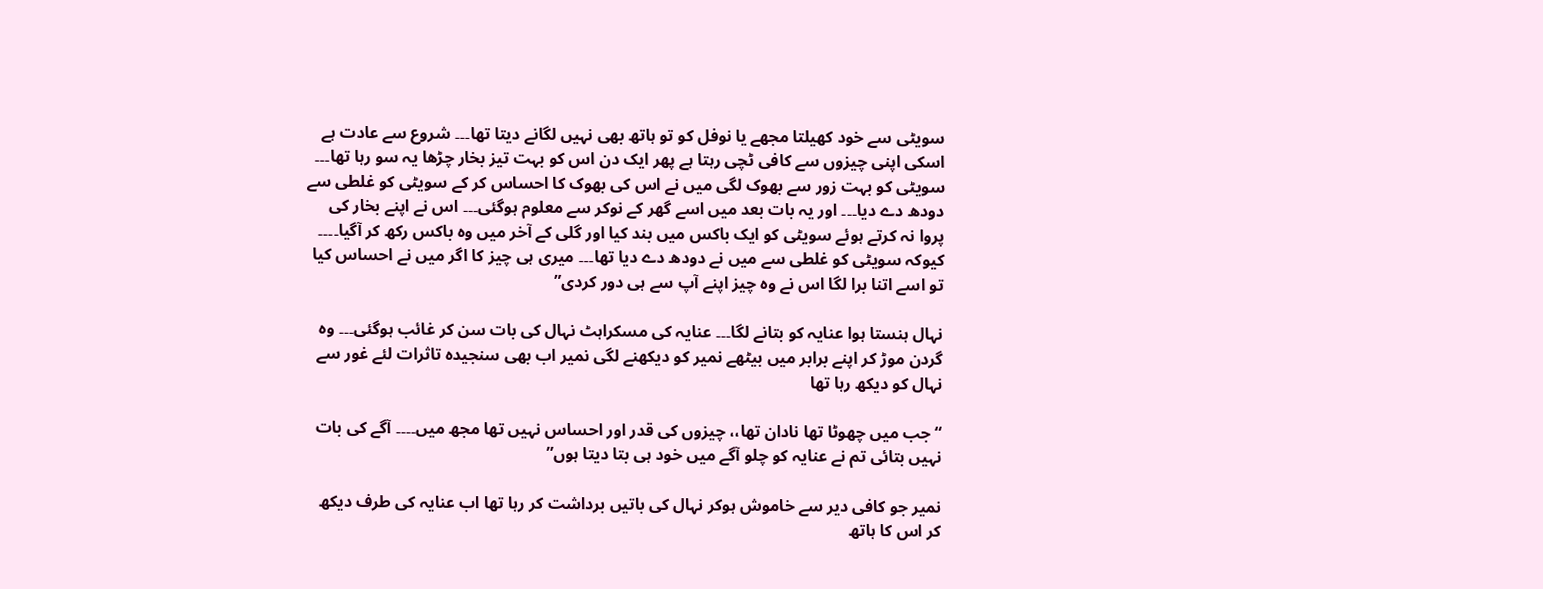سویٹی سے خود کھیلتا مجھے یا نوفل کو تو ہاتھ بھی نہیں لگانے دیتا تھا۔۔۔ شروع سے عادت ہے اسکی اپنی چیزوں سے کافی ٹچی رہتا ہے پھر ایک دن اس کو بہت تیز بخار چڑھا یہ سو رہا تھا۔۔۔ سویٹی کو بہت زور سے بھوک لگی میں نے اس کی بھوک کا احساس کر کے سویٹی کو غلطی سے دودھ دے دیا۔۔۔ اور یہ بات بعد میں اسے گھر کے نوکر سے معلوم ہوگئی۔۔۔ اس نے اپنے بخار کی پروا نہ کرتے ہوئے سویٹی کو ایک باکس میں بند کیا اور گلی کے آخر میں وہ باکس رکھ کر آگیا۔۔۔۔ کیوکہ سویٹی کو غلطی سے میں نے دودھ دے دیا تھا۔۔۔ میری ہی چیز کا اگر میں نے احساس کیا تو اسے اتنا برا لگا اس نے وہ چیز اپنے آپ سے ہی دور کردی”

نہال ہنستا ہوا عنایہ کو بتانے لگا۔۔۔ عنایہ کی مسکراہٹ نہال کی بات سن کر غائب ہوگئی۔۔۔ وہ گردن موڑ کر اپنے برابر میں بیٹھے نمیر کو دیکھنے لگی نمیر اب بھی سنجیدہ تاثرات لئے غور سے نہال کو دیکھ رہا تھا

“جب میں چھوٹا تھا نادان تھا،، چیزوں کی قدر اور احساس نہیں تھا مجھ میں۔۔۔۔ آگے کی بات نہیں بتائی تم نے عنایہ کو چلو آگے میں خود ہی بتا دیتا ہوں”

نمیر جو کافی دیر سے خاموش ہوکر نہال کی باتیں برداشت کر رہا تھا اب عنایہ کی طرف دیکھ کر اس کا ہاتھ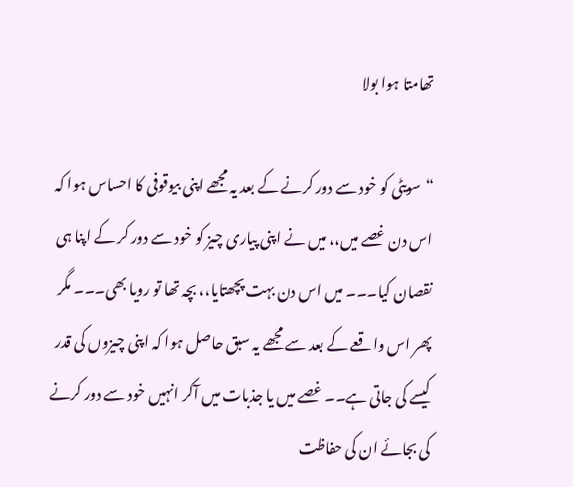تھامتا ہوا بولا

“سویٹی کو خود سے دور کرنے کے بعد یہ مجھے اپنی بیوقوفی کا احساس ہوا کہ اس دن غصے میں،، میں نے اپنی پیاری چیز کو خود سے دور کر کے اپنا ہی نقصان کیا۔۔۔ میں اس دن بہت پچھتایا،، بچہ تھا تو رویا بھی۔۔۔ مگر پھر اس واقعے کے بعد سے مجھے یہ سبق حاصل ہوا کہ اپنی چیزوں کی قدر کیسے کی جاتی ہے۔۔ غصے میں یا جذبات میں آکر انہیں خود سے دور کرنے کی بجائے ان کی حفاظت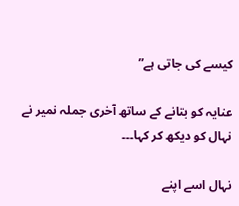کیسے کی جاتی ہے”

عنایہ کو بتانے کے ساتھ آخری جملہ نمیر نے نہال کو دیکھ کر کہا۔۔۔

نہال اسے اپنے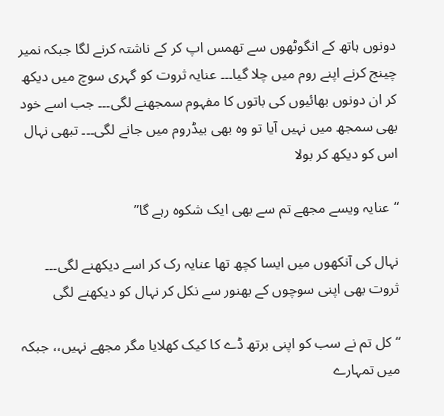دونوں ہاتھ کے انگوٹھوں سے تھمس اپ کر کے ناشتہ کرنے لگا جبکہ نمیر چینج کرنے اپنے روم میں چلا گیا۔۔۔ عنایہ ثروت کو گہری سوچ میں دیکھ کر ان دونوں بھائیوں کی باتوں کا مفہوم سمجھنے لگی۔۔۔ جب اسے خود بھی سمجھ میں نہیں آیا تو وہ بھی بیڈروم میں جانے لگی۔۔۔ تبھی نہال اس کو دیکھ کر بولا

“عنایہ ویسے مجھے تم سے بھی ایک شکوہ رہے گا”

نہال کی آنکھوں میں ایسا کچھ تھا عنایہ رک کر اسے دیکھنے لگی۔۔۔ ثروت بھی اپنی سوچوں کے بھنور سے نکل کر نہال کو دیکھنے لگی

“کل تم نے سب کو اپنی برتھ ڈے کا کیک کھلایا مگر مجھے نہیں،، جبکہ میں تمہارے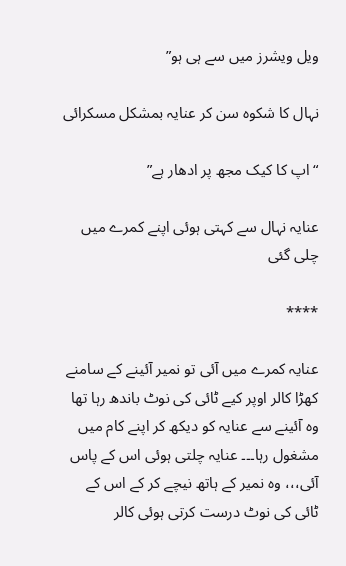ویل ویشرز میں سے ہی ہو”

نہال کا شکوہ سن کر عنایہ بمشکل مسکرائی

“اپ کا کیک مجھ پر ادھار ہے”

عنایہ نہال سے کہتی ہوئی اپنے کمرے میں چلی گئی

****

عنایہ کمرے میں آئی تو نمیر آئینے کے سامنے کھڑا کالر اوپر کیے ٹائی کی نوٹ باندھ رہا تھا وہ آئینے سے عنایہ کو دیکھ کر اپنے کام میں مشغول رہا۔۔۔ عنایہ چلتی ہوئی اس کے پاس آئی،،، وہ نمیر کے ہاتھ نیچے کر کے اس کے ٹائی کی نوٹ درست کرتی ہوئی کالر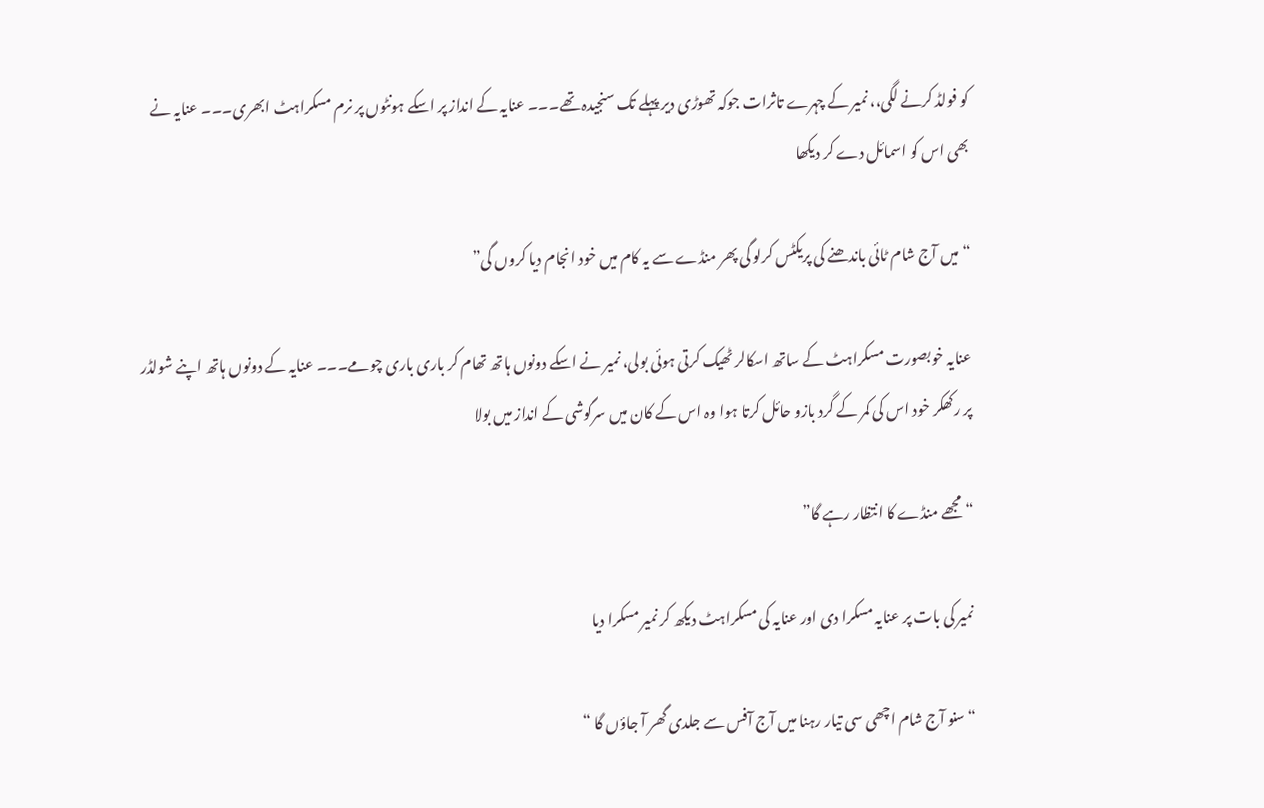کو فولڈ کرنے لگی،، نمیر کے چہرے تاثرات جوکہ تھوڑی دیر پہلے تک سنجیدہ تھے۔۔۔ عنایہ کے انداز پر اسکے ہونٹوں پر نرم مسکراہٹ ابھری۔۔۔ عنایہ نے بھی اس کو اسمائل دے کر دیکھا

“میں آج شام ٹائی باندھنے کی پریکٹس کرلو گی پھر منڈے سے یہ کام میں خود انجام دیا کروں گی”

عنایہ خوبصورت مسکراہٹ کے ساتھ اسکالر ٹھیک کرتی ہوئی بولی، نمیر نے اسکے دونوں ہاتھ تھام کر باری باری چومے۔۔۔ عنایہ کے دونوں ہاتھ اپنے شولڈر پر رکھکر خود اس کی کمر کے گرد بازو حائل کرتا ہوا وہ اس کے کان میں سرگوشی کے انداز میں بولا

“مجھے منڈے کا انتظار رہے گا”

نمیر کی بات پر عنایہ مسکرا دی اور عنایہ کی مسکراہٹ دیکھ کر نمیر مسکرا دیا

“سنو آج شام اچھی سی تیار رہنا میں آج آفس سے جلدی گھر آ جاؤں گا “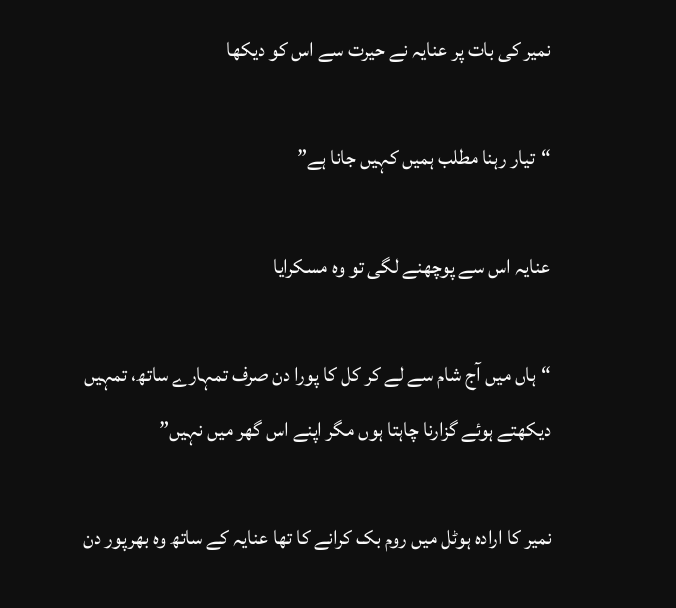نمیر کی بات پر عنایہ نے حیرت سے اس کو دیکھا

“تیار رہنا مطلب ہمیں کہیں جانا ہے”

عنایہ اس سے پوچھنے لگی تو وہ مسکرایا

“ہاں میں آج شام سے لے کر کل کا پورا دن صرف تمہارے ساتھ، تمہیں دیکھتے ہوئے گزارنا چاہتا ہوں مگر اپنے اس گھر میں نہیں”

نمیر کا ارادہ ہوٹل میں روم بک کرانے کا تھا عنایہ کے ساتھ وہ بھرپور دن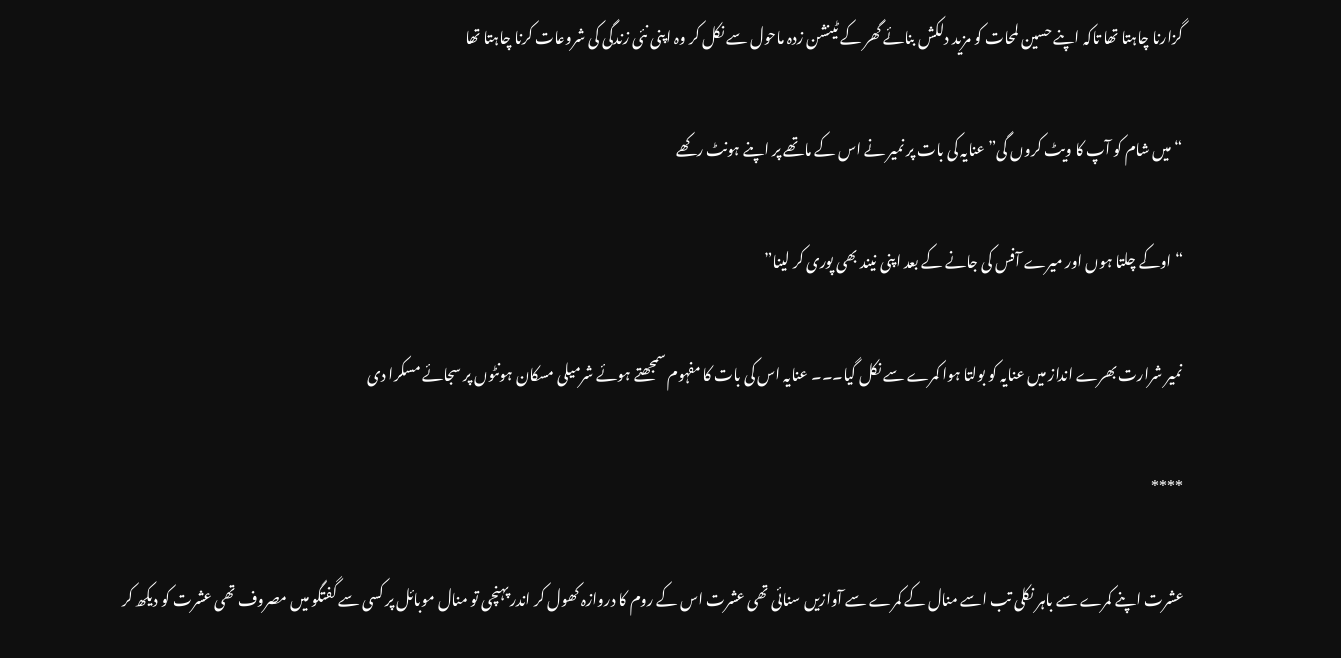گزارنا چاہتا تھا تاکہ اپنے حسین لمحات کو مزید دلکش بنائے گھر کے ٹینشن زدہ ماحول سے نکل کر وہ اپنی نئی زندگی کی شروعات کرنا چاہتا تھا

“میں شام کو آپ کا ویٹ کروں گی” عنایہ کی بات پر نمیر نے اس کے ماتھے پر اپنے ہونٹ رکھے

“اوکے چلتا ہوں اور میرے آفس کی جانے کے بعد اپنی نیند بھی پوری کر لینا”

نمیر شرارت بھرے انداز میں عنایہ کو بولتا ہوا کمرے سے نکل گیا۔۔۔ عنایہ اس کی بات کا مفہوم سمجھتے ہوئے شرمیلی مسکان ہونٹوں پر سجائے مسکرا دی

****

عشرت اپنے کمرے سے باہر نکلی تب اسے منال کے کمرے سے آوازیں سنائی تھی عشرت اس کے روم کا دروازہ کھول کر اندر پہنچی تو منال موبائل پر کسی سے گفتگو میں مصروف تھی عشرت کو دیکھ کر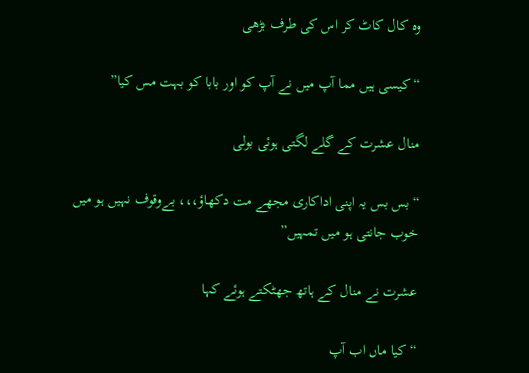وہ کال کاٹ کر اس کی طرف بڑھی

“کیسی ہیں مما آپ میں نے آپ کو اور بابا کو بہت مس کیا”

منال عشرت کے گلے لگتی ہوئی بولی

“بس بس یہ اپنی اداکاری مجھے مت دکھاؤ،،، بےوقوف نہیں ہو میں خوب جانتی ہو میں تمہیں”

عشرت نے منال کے ہاتھ جھٹکتے ہوئے کہا

“کیا ماں اب آپ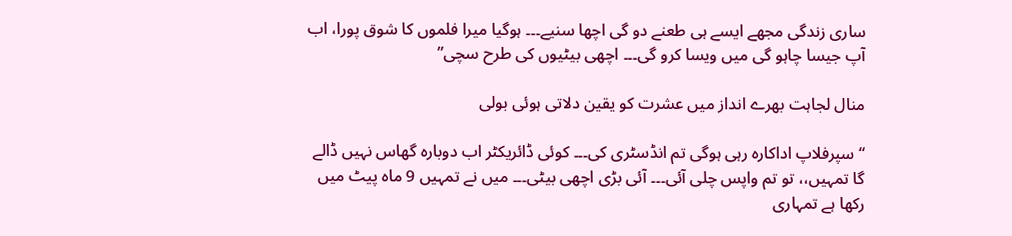ساری زندگی مجھے ایسے ہی طعنے دو گی اچھا سنیے۔۔۔ ہوگیا میرا فلموں کا شوق پورا، اب آپ جیسا چاہو گی میں ویسا کرو گی۔۔۔ اچھی بیٹیوں کی طرح سچی”

منال لجاہت بھرے انداز میں عشرت کو یقین دلاتی ہوئی بولی

“سپرفلاپ اداکارہ رہی ہوگی تم انڈسٹری کی۔۔۔ کوئی ڈائریکٹر اب دوبارہ گھاس نہیں ڈالے گا تمہیں،، تو تم واپس چلی آئی۔۔۔ آئی بڑی اچھی بیٹی۔۔۔ میں نے تمہیں 9 ماہ پیٹ میں رکھا ہے تمہاری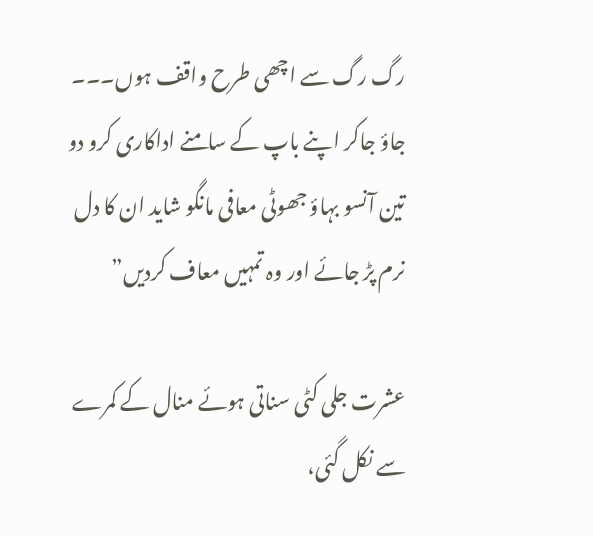رگ رگ سے اچھی طرح واقف ہوں۔۔۔ جاؤ جاکر اپنے باپ کے سامنے اداکاری کرو دو تین آنسو بہاؤ جھوٹی معافی مانگو شاید ان کا دل نرم پڑ جائے اور وہ تمہیں معاف کردیں”

عشرت جلی کٹی سناتی ہوئے منال کے کمرے سے نکل گئی،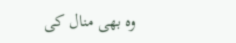وہ بھی منال کی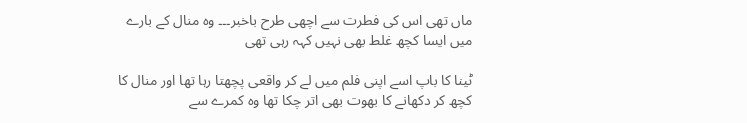ماں تھی اس کی فطرت سے اچھی طرح باخبر۔۔۔ وہ منال کے بارے میں ایسا کچھ غلط بھی نہیں کہہ رہی تھی

ٹینا کا باپ اسے اپنی فلم میں لے کر واقعی پچھتا رہا تھا اور منال کا کچھ کر دکھانے کا بھوت بھی اتر چکا تھا وہ کمرے سے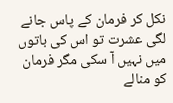نکل کر فرمان کے پاس جانے لگی عشرت تو اس کی باتوں میں نہیں آ سکی مگر فرمان کو منالے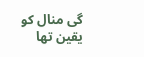گی منال کو یقین تھا